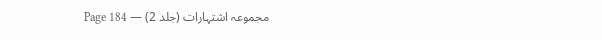مجموعہ اشتہارات (جلد 2) — Page 184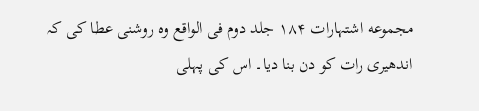مجموعه اشتہارات ۱۸۴ جلد دوم فی الواقع وہ روشنی عطا کی کہ اندھیری رات کو دن بنا دیا۔ اس کی پہلی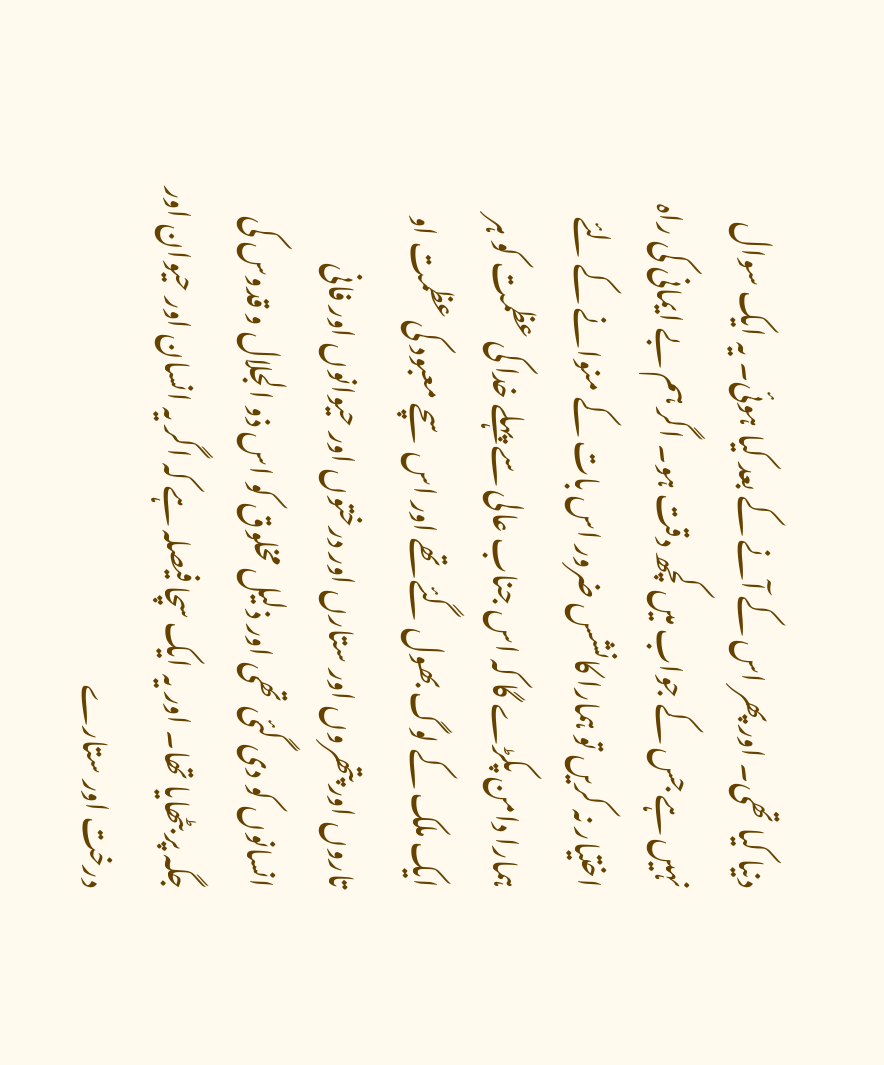دنیا کیا تھی۔ اور پھر اس کے آنے کے بعد کیا ہوئی۔ یہ ایک سوال نہیں ہے جس کے جواب میں کچھ دقت ہو۔ اگر ہم بے ایمانی کی راہ اختیار نہ کریں تو ہمارا کانشس ضرور اس بات کے منوانے کے لئے ہمارا دامن پکڑے گا کہ اس جناب عالی سے پہلے خدا کی عظمت کو ہر ایک ملک کے لوگ بھول گئے تھے اور اس سچے معبود کی عظمت او تاروں اور پتھروں اور ستارں اور درختوں اور حیوانوں اور فانی انسانوں کو دی گئی تھی اور ذلیل مخلوق کو اس ذو الجلال و قدوس کی جگہ پر بٹھایا تھا۔ اور یہ ایک سچا فیصلہ ہے کہ اگر یہ انسان اور حیوان اور درخت اور ستارے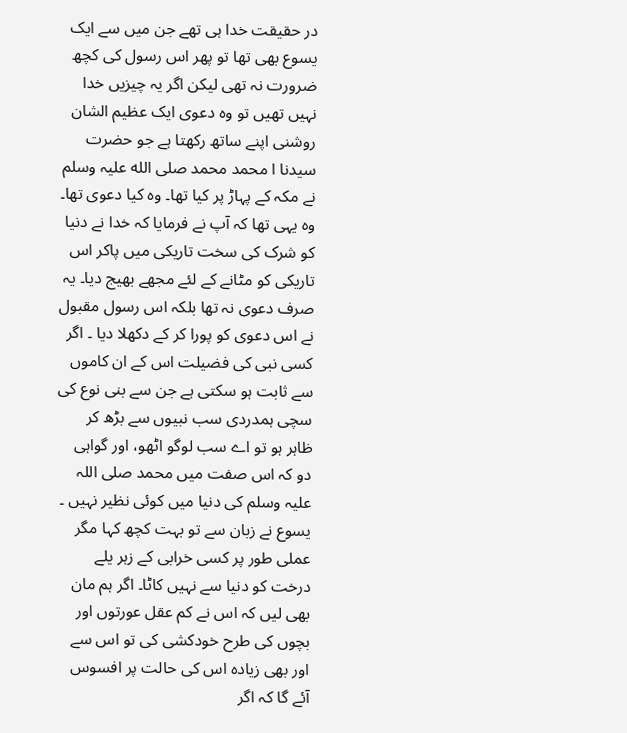در حقیقت خدا ہی تھے جن میں سے ایک یسوع بھی تھا تو پھر اس رسول کی کچھ ضرورت نہ تھی لیکن اگر یہ چیزیں خدا نہیں تھیں تو وہ دعوی ایک عظیم الشان روشنی اپنے ساتھ رکھتا ہے جو حضرت سیدنا ا محمد محمد صلی الله علیہ وسلم نے مکہ کے پہاڑ پر کیا تھا۔ وہ کیا دعوی تھا۔ وہ یہی تھا کہ آپ نے فرمایا کہ خدا نے دنیا کو شرک کی سخت تاریکی میں پاکر اس تاریکی کو مٹانے کے لئے مجھے بھیج دیا۔ یہ صرف دعوی نہ تھا بلکہ اس رسول مقبول نے اس دعوی کو پورا کر کے دکھلا دیا ۔ اگر کسی نبی کی فضیلت اس کے ان کاموں سے ثابت ہو سکتی ہے جن سے بنی نوع کی سچی ہمدردی سب نبیوں سے بڑھ کر ظاہر ہو تو اے سب لوگو اٹھو، اور گواہی دو کہ اس صفت میں محمد صلی اللہ علیہ وسلم کی دنیا میں کوئی نظیر نہیں ۔ یسوع نے زبان سے تو بہت کچھ کہا مگر عملی طور پر کسی خرابی کے زہر یلے درخت کو دنیا سے نہیں کاٹا۔ اگر ہم مان بھی لیں کہ اس نے کم عقل عورتوں اور بچوں کی طرح خودکشی کی تو اس سے اور بھی زیادہ اس کی حالت پر افسوس آئے گا کہ اگر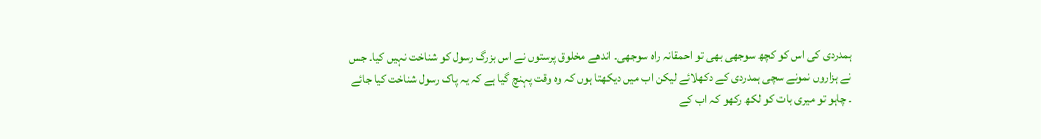ہمدردی کی اس کو کچھ سوجھی بھی تو احمقانہ راہ سوجھی۔ اندھے مخلوق پرستوں نے اس بزرگ رسول کو شناخت نہیں کیا۔ جس نے ہزاروں نمونے سچی ہمدردی کے دکھلائے لیکن اب میں دیکھتا ہوں کہ وہ وقت پہنچ گیا ہے کہ یہ پاک رسول شناخت کیا جائے ۔ چاہو تو میری بات کو لکھ رکھو کہ اب کے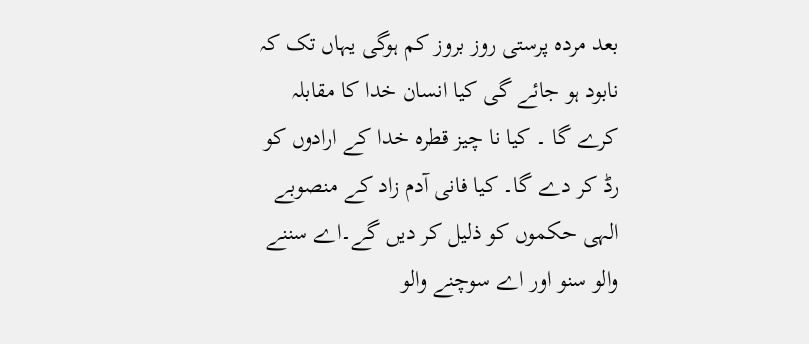بعد مردہ پرستی روز بروز کم ہوگی یہاں تک کہ نابود ہو جائے گی کیا انسان خدا کا مقابلہ کرے گا ۔ کیا نا چیز قطرہ خدا کے ارادوں کو رڈ کر دے گا۔ کیا فانی آدم زاد کے منصوبے الہی حکموں کو ذلیل کر دیں گے۔اے سننے والو سنو اور اے سوچنے والو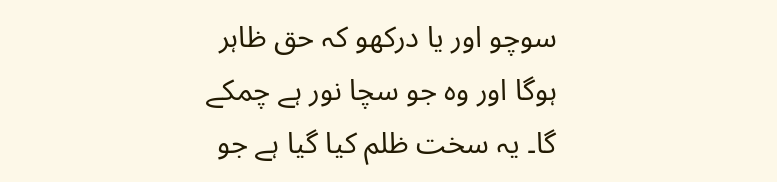سوچو اور یا درکھو کہ حق ظاہر ہوگا اور وہ جو سچا نور ہے چمکے گا۔ یہ سخت ظلم کیا گیا ہے جو